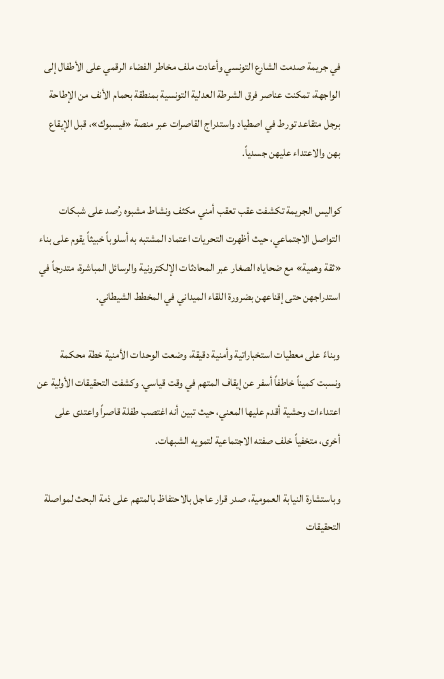في جريمة صدمت الشارع التونسي وأعادت ملف مخاطر الفضاء الرقمي على الأطفال إلى الواجهة، تمكنت عناصر فرق الشرطة العدلية التونسية بمنطقة بحمام الأنف من الإطاحة برجل متقاعد تورط في اصطياد واستدراج القاصرات عبر منصة «فيسبوك»، قبل الإيقاع بهن والاعتداء عليهن جسدياً.

كواليس الجريمة تكشفت عقب تعقب أمني مكثف ونشاط مشبوه رُصد على شبكات التواصل الاجتماعي، حيث أظهرت التحريات اعتماد المشتبه به أسلوباً خبيثاً يقوم على بناء «ثقة وهمية» مع ضحاياه الصغار عبر المحادثات الإلكترونية والرسائل المباشرة، متدرجاً في استدراجهن حتى إقناعهن بضرورة اللقاء الميداني في المخطط الشيطاني.

وبناءً على معطيات استخباراتية وأمنية دقيقة، وضعت الوحدات الأمنية خطة محكمة ونسبت كميناً خاطفاً أسفر عن إيقاف المتهم في وقت قياسي. وكشفت التحقيقات الأولية عن اعتداءات وحشية أقدم عليها المعني، حيث تبين أنه اغتصب طفلة قاصراً واعتدى على أخرى، متخفياً خلف صفته الاجتماعية لتمويه الشبهات.

وباستشارة النيابة العمومية، صدر قرار عاجل بالاحتفاظ بالمتهم على ذمة البحث لمواصلة التحقيقات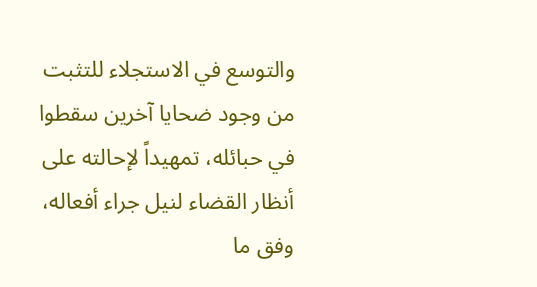والتوسع في الاستجلاء للتثبت من وجود ضحايا آخرين سقطوا في حبائله، تمهيداً لإحالته على أنظار القضاء لنيل جراء أفعاله، وفق ما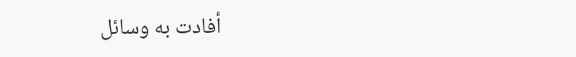أفادت به وسائل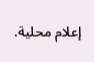إعلام محلية.